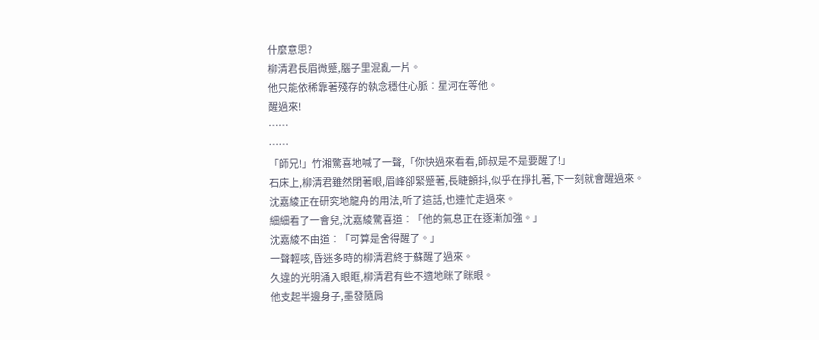什麼意思?
柳清君長眉微蹙,腦子里混亂一片。
他只能依稀靠著殘存的執念穩住心脈︰星河在等他。
醒過來!
……
……
「師兄!」竹湘驚喜地喊了一聲,「你快過來看看,師叔是不是要醒了!」
石床上,柳清君雖然閉著眼,眉峰卻緊蹙著,長睫顫抖,似乎在掙扎著,下一刻就會醒過來。
沈嘉綾正在研究地龍舟的用法,听了這話,也連忙走過來。
細細看了一會兒,沈嘉綾驚喜道︰「他的氣息正在逐漸加強。」
沈嘉綾不由道︰「可算是舍得醒了。」
一聲輕咳,昏迷多時的柳清君終于蘇醒了過來。
久違的光明涌入眼眶,柳清君有些不適地眯了眯眼。
他支起半邊身子,墨發隨肩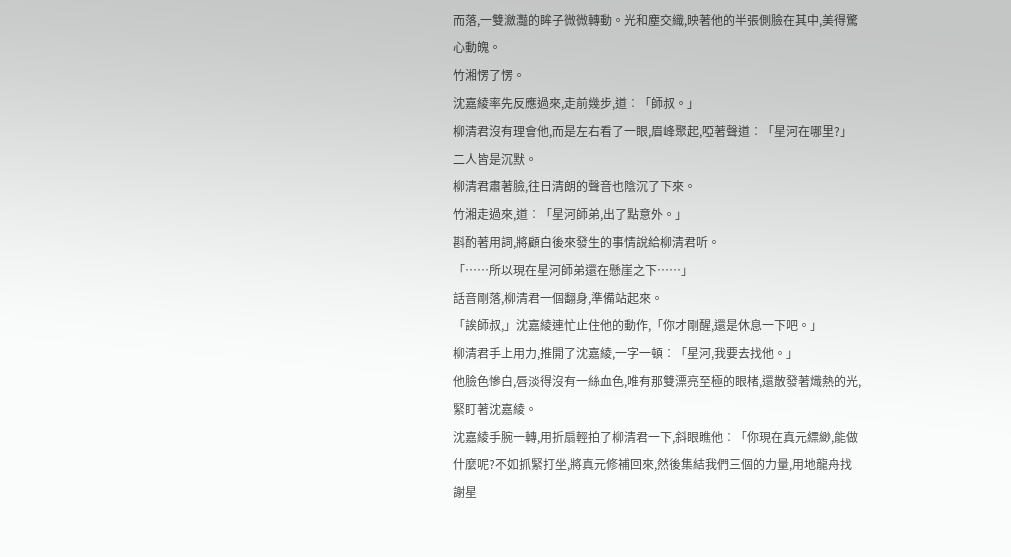而落,一雙瀲灩的眸子微微轉動。光和塵交織,映著他的半張側臉在其中,美得驚心動魄。
竹湘愣了愣。
沈嘉綾率先反應過來,走前幾步,道︰「師叔。」
柳清君沒有理會他,而是左右看了一眼,眉峰聚起,啞著聲道︰「星河在哪里?」
二人皆是沉默。
柳清君肅著臉,往日清朗的聲音也陰沉了下來。
竹湘走過來,道︰「星河師弟,出了點意外。」
斟酌著用詞,將顧白後來發生的事情說給柳清君听。
「……所以現在星河師弟還在懸崖之下……」
話音剛落,柳清君一個翻身,準備站起來。
「誒師叔,」沈嘉綾連忙止住他的動作,「你才剛醒,還是休息一下吧。」
柳清君手上用力,推開了沈嘉綾,一字一頓︰「星河,我要去找他。」
他臉色慘白,唇淡得沒有一絲血色,唯有那雙漂亮至極的眼楮,還散發著熾熱的光,緊盯著沈嘉綾。
沈嘉綾手腕一轉,用折扇輕拍了柳清君一下,斜眼瞧他︰「你現在真元縹緲,能做什麼呢?不如抓緊打坐,將真元修補回來,然後集結我們三個的力量,用地龍舟找謝星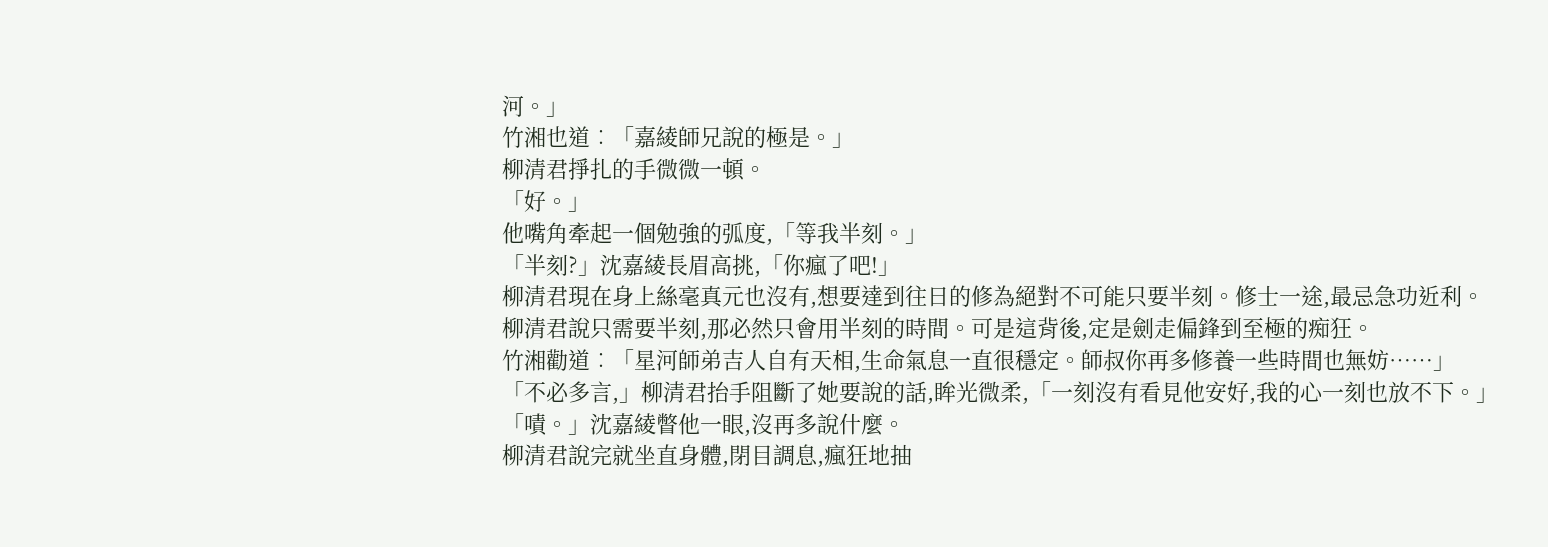河。」
竹湘也道︰「嘉綾師兄說的極是。」
柳清君掙扎的手微微一頓。
「好。」
他嘴角牽起一個勉強的弧度,「等我半刻。」
「半刻?」沈嘉綾長眉高挑,「你瘋了吧!」
柳清君現在身上絲毫真元也沒有,想要達到往日的修為絕對不可能只要半刻。修士一途,最忌急功近利。
柳清君說只需要半刻,那必然只會用半刻的時間。可是這背後,定是劍走偏鋒到至極的痴狂。
竹湘勸道︰「星河師弟吉人自有天相,生命氣息一直很穩定。師叔你再多修養一些時間也無妨……」
「不必多言,」柳清君抬手阻斷了她要說的話,眸光微柔,「一刻沒有看見他安好,我的心一刻也放不下。」
「嘖。」沈嘉綾瞥他一眼,沒再多說什麼。
柳清君說完就坐直身體,閉目調息,瘋狂地抽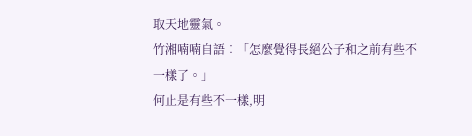取天地靈氣。
竹湘喃喃自語︰「怎麼覺得長絕公子和之前有些不一樣了。」
何止是有些不一樣,明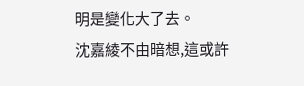明是變化大了去。
沈嘉綾不由暗想,這或許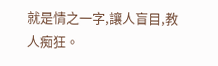就是情之一字,讓人盲目,教人痴狂。